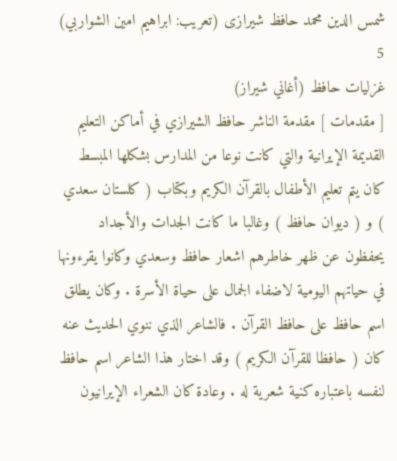شمس الدين محمد حافظ شيرازى (تعريب: ابراهيم امين الشواربي)
5
غزليات حافظ (أغاني شيراز)
[ مقدمات ] مقدمة الناشر حافظ الشيرازي في أماكن التعليم القديمة الإيرانية والتي كانت نوعا من المدارس بشكلها المبسط كان يتم تعليم الأطفال بالقرآن الكريم وبكتاب ( كلستان سعدي ) و ( ديوان حافظ ) وغالبا ما كانت الجدات والأجداد يحفظون عن ظهر خاطرهم اشعار حافظ وسعدي وكانوا يقرءونها في حياتهم اليومية لاضفاء الجمال على حياة الأسرة . وكان يطلق اسم حافظ على حافظ القرآن . فالشاعر الذي ننوي الحديث عنه كان ( حافظا للقرآن الكريم ) وقد اختار هذا الشاعر اسم حافظ لنفسه باعتباره كنية شعرية له . وعادة كان الشعراء الإيرانيون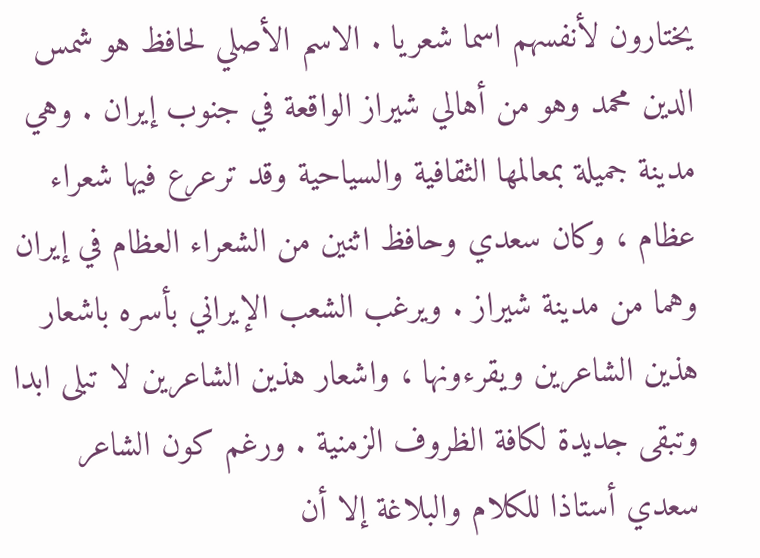يختارون لأنفسهم اسما شعريا . الاسم الأصلي لحافظ هو شمس الدين محمد وهو من أهالي شيراز الواقعة في جنوب إيران . وهي مدينة جميلة بمعالمها الثقافية والسياحية وقد ترعرع فيها شعراء عظام ، وكان سعدي وحافظ اثنين من الشعراء العظام في إيران وهما من مدينة شيراز . ويرغب الشعب الإيراني بأسره باشعار هذين الشاعرين ويقرءونها ، واشعار هذين الشاعرين لا تبلى ابدا وتبقى جديدة لكافة الظروف الزمنية . ورغم كون الشاعر سعدي أستاذا للكلام والبلاغة إلا أن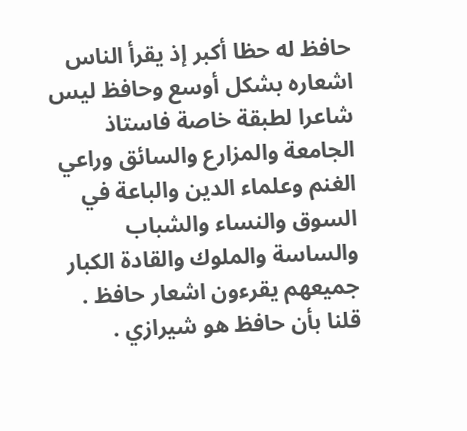حافظ له حظا أكبر إذ يقرأ الناس اشعاره بشكل أوسع وحافظ ليس شاعرا لطبقة خاصة فاستاذ الجامعة والمزارع والسائق وراعي الغنم وعلماء الدين والباعة في السوق والنساء والشباب والساسة والملوك والقادة الكبار جميعهم يقرءون اشعار حافظ . قلنا بأن حافظ هو شيرازي .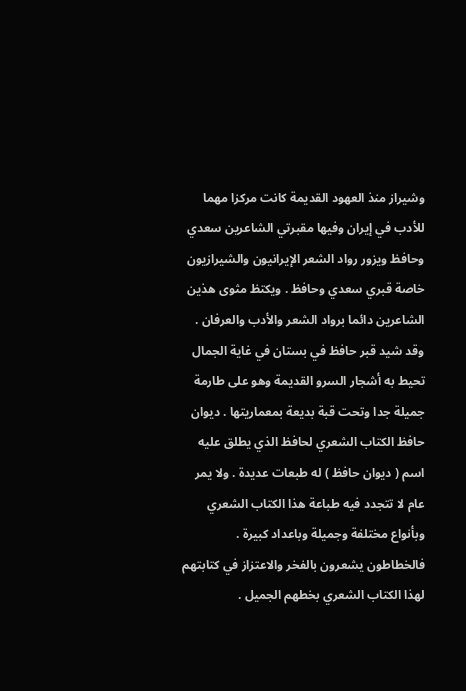وشيراز منذ العهود القديمة كانت مركزا مهما للأدب في إيران وفيها مقبرتي الشاعرين سعدي وحافظ ويزور رواد الشعر الإيرانيون والشيرازيون خاصة قبري سعدي وحافظ . ويكتظ مثوى هذين الشاعرين دائما برواد الشعر والأدب والعرفان . وقد شيد قبر حافظ في بستان في غاية الجمال تحيط به أشجار السرو القديمة وهو على طارمة جميلة جدا وتحت قبة بديعة بمعماريتها . ديوان حافظ الكتاب الشعري لحافظ الذي يطلق عليه اسم ( ديوان حافظ ) له طبعات عديدة . ولا يمر عام لا تتجدد فيه طباعة هذا الكتاب الشعري وبأنواع مختلفة وجميلة وباعداد كبيرة . فالخطاطون يشعرون بالفخر والاعتزاز في كتابتهم لهذا الكتاب الشعري بخطهم الجميل .